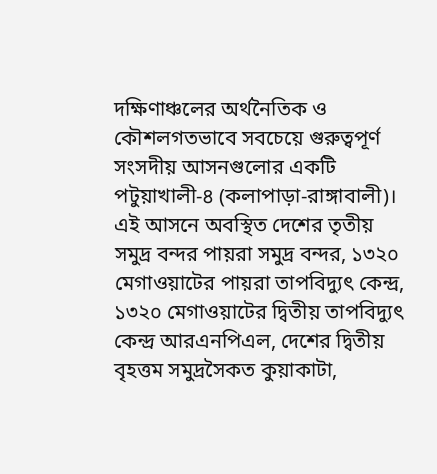দক্ষিণাঞ্চলের অর্থনৈতিক ও কৌশলগতভাবে সবচেয়ে গুরুত্বপূর্ণ সংসদীয় আসনগুলোর একটি পটুয়াখালী-৪ (কলাপাড়া-রাঙ্গাবালী)। এই আসনে অবস্থিত দেশের তৃতীয় সমুদ্র বন্দর পায়রা সমুদ্র বন্দর, ১৩২০ মেগাওয়াটের পায়রা তাপবিদ্যুৎ কেন্দ্র, ১৩২০ মেগাওয়াটের দ্বিতীয় তাপবিদ্যুৎ কেন্দ্র আরএনপিএল, দেশের দ্বিতীয় বৃহত্তম সমুদ্রসৈকত কুয়াকাটা,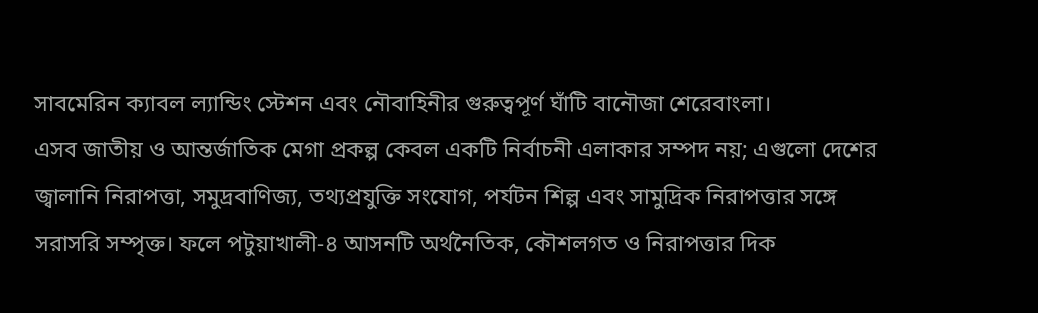সাবমেরিন ক্যাবল ল্যান্ডিং স্টেশন এবং নৌবাহিনীর গুরুত্বপূর্ণ ঘাঁটি বানৌজা শেরেবাংলা।
এসব জাতীয় ও আন্তর্জাতিক মেগা প্রকল্প কেবল একটি নির্বাচনী এলাকার সম্পদ নয়; এগুলো দেশের জ্বালানি নিরাপত্তা, সমুদ্রবাণিজ্য, তথ্যপ্রযুক্তি সংযোগ, পর্যটন শিল্প এবং সামুদ্রিক নিরাপত্তার সঙ্গে সরাসরি সম্পৃক্ত। ফলে পটুয়াখালী-৪ আসনটি অর্থনৈতিক, কৌশলগত ও নিরাপত্তার দিক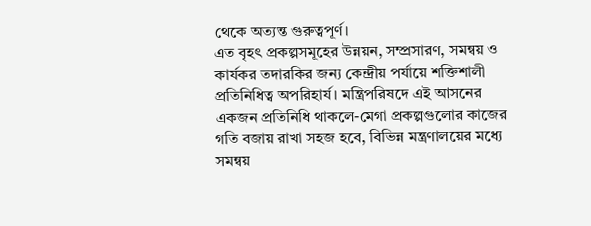থেকে অত্যন্ত গুরুত্বপূর্ণ।
এত বৃহৎ প্রকল্পসমূহের উন্নয়ন, সম্প্রসারণ, সমন্বয় ও কার্যকর তদারকির জন্য কেন্দ্রীয় পর্যায়ে শক্তিশালী প্রতিনিধিত্ব অপরিহার্য। মন্ত্রিপরিষদে এই আসনের একজন প্রতিনিধি থাকলে-মেগা প্রকল্পগুলোর কাজের গতি বজায় রাখা সহজ হবে, বিভিন্ন মন্ত্রণালয়ের মধ্যে সমন্বয়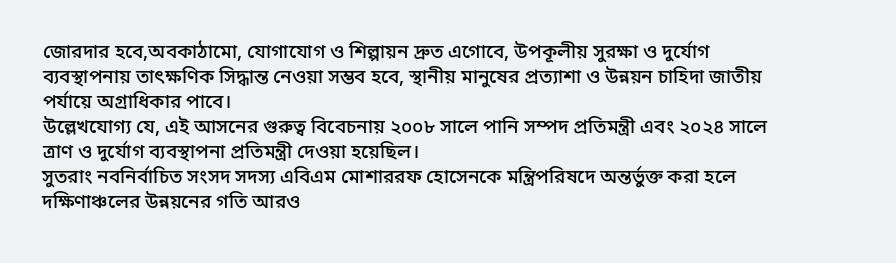জোরদার হবে,অবকাঠামো, যোগাযোগ ও শিল্পায়ন দ্রুত এগোবে, উপকূলীয় সুরক্ষা ও দুর্যোগ ব্যবস্থাপনায় তাৎক্ষণিক সিদ্ধান্ত নেওয়া সম্ভব হবে, স্থানীয় মানুষের প্রত্যাশা ও উন্নয়ন চাহিদা জাতীয় পর্যায়ে অগ্রাধিকার পাবে।
উল্লেখযোগ্য যে, এই আসনের গুরুত্ব বিবেচনায় ২০০৮ সালে পানি সম্পদ প্রতিমন্ত্রী এবং ২০২৪ সালে ত্রাণ ও দুর্যোগ ব্যবস্থাপনা প্রতিমন্ত্রী দেওয়া হয়েছিল।
সুতরাং নবনির্বাচিত সংসদ সদস্য এবিএম মোশাররফ হোসেনকে মন্ত্রিপরিষদে অন্তর্ভুক্ত করা হলে দক্ষিণাঞ্চলের উন্নয়নের গতি আরও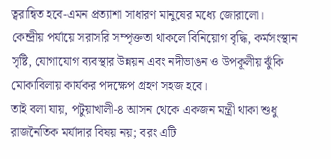ত্বরান্বিত হবে-এমন প্রত্যাশা সাধারণ মানুষের মধ্যে জোরালো।
কেন্দ্রীয় পর্যায়ে সরাসরি সম্পৃক্ততা থাকলে বিনিয়োগ বৃদ্ধি, কর্মসংস্থান সৃষ্টি, যোগাযোগ ব্যবস্থার উন্নয়ন এবং নদীভাঙন ও উপকূলীয় ঝুঁকি মোকাবিলায় কার্যকর পদক্ষেপ গ্রহণ সহজ হবে।
তাই বলা যায়, পটুয়াখালী-৪ আসন থেকে একজন মন্ত্রী থাকা শুধু রাজনৈতিক মর্যাদার বিষয় নয়; বরং এটি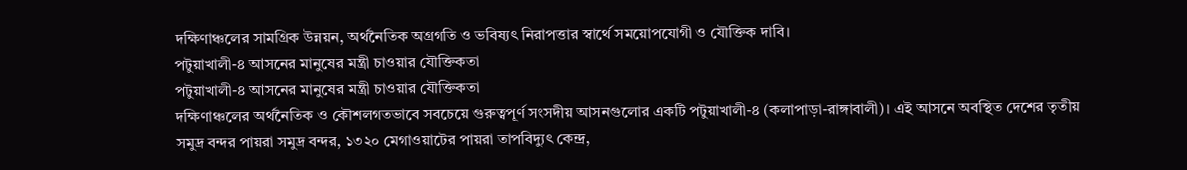দক্ষিণাঞ্চলের সামগ্রিক উন্নয়ন, অর্থনৈতিক অগ্রগতি ও ভবিষ্যৎ নিরাপত্তার স্বার্থে সময়োপযোগী ও যৌক্তিক দাবি।
পটুয়াখালী-৪ আসনের মানুষের মন্ত্রী চাওয়ার যৌক্তিকতা
পটুয়াখালী-৪ আসনের মানুষের মন্ত্রী চাওয়ার যৌক্তিকতা
দক্ষিণাঞ্চলের অর্থনৈতিক ও কৌশলগতভাবে সবচেয়ে গুরুত্বপূর্ণ সংসদীয় আসনগুলোর একটি পটুয়াখালী-৪ (কলাপাড়া-রাঙ্গাবালী)। এই আসনে অবস্থিত দেশের তৃতীয় সমুদ্র বন্দর পায়রা সমুদ্র বন্দর, ১৩২০ মেগাওয়াটের পায়রা তাপবিদ্যুৎ কেন্দ্র,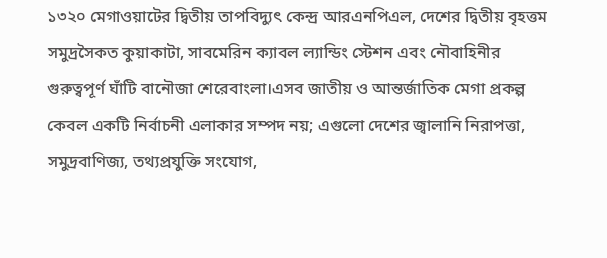১৩২০ মেগাওয়াটের দ্বিতীয় তাপবিদ্যুৎ কেন্দ্র আরএনপিএল, দেশের দ্বিতীয় বৃহত্তম সমুদ্রসৈকত কুয়াকাটা, সাবমেরিন ক্যাবল ল্যান্ডিং স্টেশন এবং নৌবাহিনীর গুরুত্বপূর্ণ ঘাঁটি বানৌজা শেরেবাংলা।এসব জাতীয় ও আন্তর্জাতিক মেগা প্রকল্প কেবল একটি নির্বাচনী এলাকার সম্পদ নয়; এগুলো দেশের জ্বালানি নিরাপত্তা, সমুদ্রবাণিজ্য, তথ্যপ্রযুক্তি সংযোগ,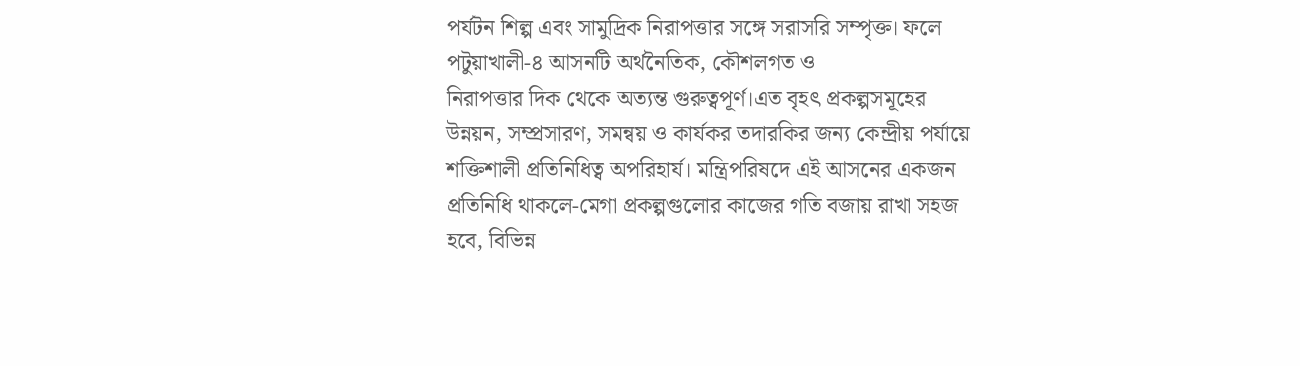পর্যটন শিল্প এবং সামুদ্রিক নিরাপত্তার সঙ্গে সরাসরি সম্পৃক্ত। ফলে পটুয়াখালী-৪ আসনটি অর্থনৈতিক, কৌশলগত ও
নিরাপত্তার দিক থেকে অত্যন্ত গুরুত্বপূর্ণ।এত বৃহৎ প্রকল্পসমূহের উন্নয়ন, সম্প্রসারণ, সমন্বয় ও কার্যকর তদারকির জন্য কেন্দ্রীয় পর্যায়ে শক্তিশালী প্রতিনিধিত্ব অপরিহার্য। মন্ত্রিপরিষদে এই আসনের একজন প্রতিনিধি থাকলে-মেগা প্রকল্পগুলোর কাজের গতি বজায় রাখা সহজ হবে, বিভিন্ন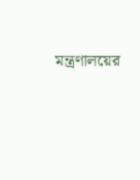মন্ত্রণালয়ের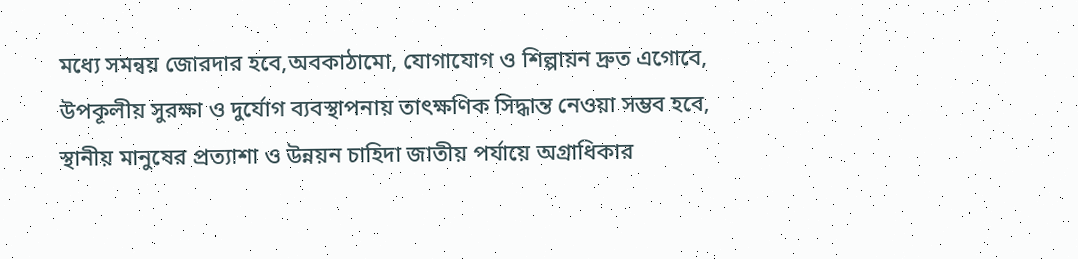মধ্যে সমন্বয় জোরদার হবে,অবকাঠামো, যোগাযোগ ও শিল্পায়ন দ্রুত এগোবে, উপকূলীয় সুরক্ষা ও দুর্যোগ ব্যবস্থাপনায় তাৎক্ষণিক সিদ্ধান্ত নেওয়া সম্ভব হবে, স্থানীয় মানুষের প্রত্যাশা ও উন্নয়ন চাহিদা জাতীয় পর্যায়ে অগ্রাধিকার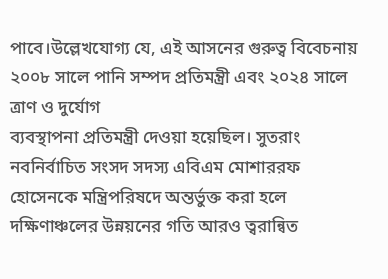পাবে।উল্লেখযোগ্য যে, এই আসনের গুরুত্ব বিবেচনায় ২০০৮ সালে পানি সম্পদ প্রতিমন্ত্রী এবং ২০২৪ সালে ত্রাণ ও দুর্যোগ
ব্যবস্থাপনা প্রতিমন্ত্রী দেওয়া হয়েছিল। সুতরাং নবনির্বাচিত সংসদ সদস্য এবিএম মোশাররফ হোসেনকে মন্ত্রিপরিষদে অন্তর্ভুক্ত করা হলে দক্ষিণাঞ্চলের উন্নয়নের গতি আরও ত্বরান্বিত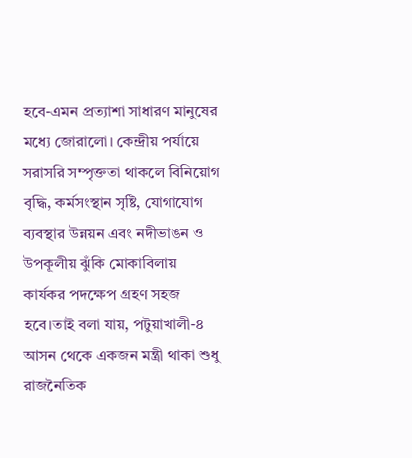হবে-এমন প্রত্যাশা সাধারণ মানুষের মধ্যে জোরালো। কেন্দ্রীয় পর্যায়ে সরাসরি সম্পৃক্ততা থাকলে বিনিয়োগ বৃদ্ধি, কর্মসংস্থান সৃষ্টি, যোগাযোগ ব্যবস্থার উন্নয়ন এবং নদীভাঙন ও উপকূলীয় ঝুঁকি মোকাবিলায় কার্যকর পদক্ষেপ গ্রহণ সহজ হবে।তাই বলা যায়, পটুয়াখালী-৪ আসন থেকে একজন মন্ত্রী থাকা শুধু রাজনৈতিক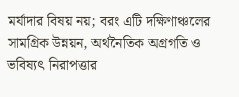মর্যাদার বিষয় নয়; বরং এটি দক্ষিণাঞ্চলের সামগ্রিক উন্নয়ন, অর্থনৈতিক অগ্রগতি ও ভবিষ্যৎ নিরাপত্তার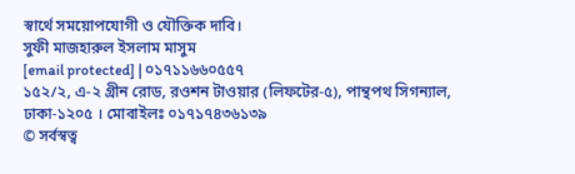স্বার্থে সময়োপযোগী ও যৌক্তিক দাবি।
সুফী মাজহারুল ইসলাম মাসুম
[email protected] | ০১৭১১৬৬০৫৫৭
১৫২/২, এ-২ গ্রীন রোড, রওশন টাওয়ার (লিফটের-৫), পান্থপথ সিগন্যাল,
ঢাকা-১২০৫ । মোবাইলঃ ০১৭১৭৪৩৬১৩৯
© সর্বস্বত্ব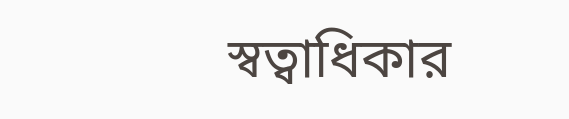স্বত্বাধিকার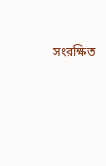সংরক্ষিত